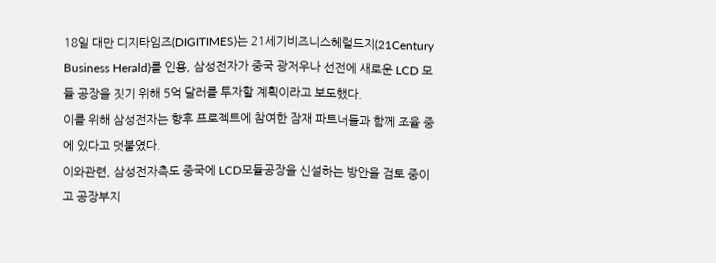18일 대만 디지타임즈(DIGITIMES)는 21세기비즈니스헤럴드지(21Century Business Herald)를 인용, 삼성전자가 중국 광저우나 선전에 새로운 LCD 모듈 공장을 짓기 위해 5억 달러를 투자할 계획이라고 보도했다.
이를 위해 삼성전자는 향후 프로젝트에 참여한 잠재 파트너들과 함께 조율 중에 있다고 덧붙였다.
이와관련, 삼성전자측도 중국에 LCD모듈공장을 신설하는 방안을 검토 중이고 공장부지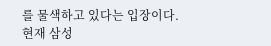를 물색하고 있다는 입장이다.
현재 삼성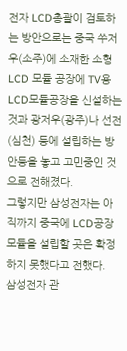전자 LCD총괄이 검토하는 방안으로는 중국 쑤저우(소주)에 소재한 소형 LCD 모듈 공장에 TV용 LCD모듈공장을 신설하는 것과 광저우(광주)나 선전(심천) 등에 설립하는 방안등을 놓고 고민중인 것으로 전해졌다.
그렇지만 삼성전자는 아직까지 중국에 LCD공장 모듈을 설립할 곳은 확정하지 못했다고 전했다.
삼성전자 관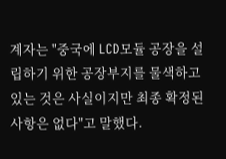계자는 "중국에 LCD모듈 공장을 설립하기 위한 공장부지를 물색하고 있는 것은 사실이지만 최종 확정된 사항은 없다"고 말했다.